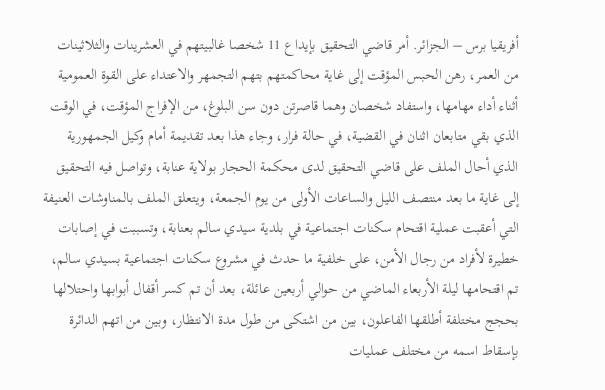أفريقيا برس – الجزائر. أمر قاضي التحقيق بإيداع 11 شخصا غالبيتهم في العشرينات والثلاثينات من العمر، رهن الحبس المؤقت إلى غاية محاكمتهم بتهم التجمهر والاعتداء على القوة العمومية أثناء أداء مهامها، واستفاد شخصان وهما قاصرتن دون سن البلوغ، من الإفراج المؤقت، في الوقت الذي بقي متابعان اثنان في القضية، في حالة فرار، وجاء هذا بعد تقديمة أمام وكيل الجمهورية الذي أحال الملف على قاضي التحقيق لدى محكمة الحجار بولاية عنابة، وتواصل فيه التحقيق إلى غاية ما بعد منتصف الليل والساعات الأولى من يوم الجمعة، ويتعلق الملف بالمناوشات العنيفة التي أعقبت عملية اقتحام سكنات اجتماعية في بلدية سيدي سالم بعنابة، وتسببت في إصابات خطيرة لأفراد من رجال الأمن، على خلفية ما حدث في مشروع سكنات اجتماعية بسيدي سالم، تم اقتحامها ليلة الأربعاء الماضي من حوالي أربعين عائلة، بعد أن تم كسر أقفال أبوابها واحتلالها بحجج مختلفة أطلقها الفاعلون، بين من اشتكى من طول مدة الانتظار، وبين من اتهم الدائرة بإسقاط اسمه من مختلف عمليات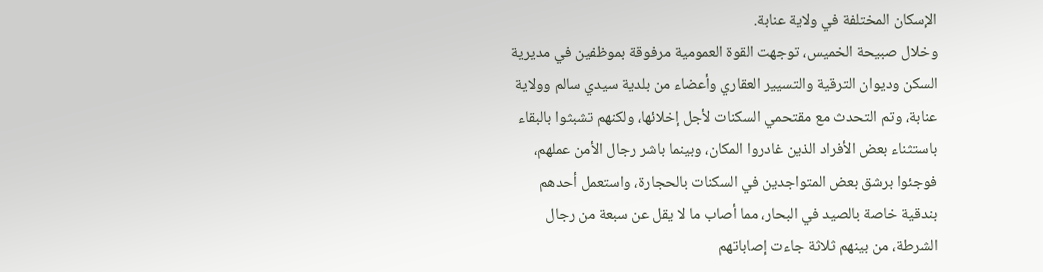الإسكان المختلفة في ولاية عنابة.
وخلال صبيحة الخميس، توجهت القوة العمومية مرفوقة بموظفين في مديرية السكن وديوان الترقية والتسيير العقاري وأعضاء من بلدية سيدي سالم وولاية عنابة، وتم التحدث مع مقتحمي السكنات لأجل إخلائها، ولكنهم تشبثوا بالبقاء باستثناء بعض الأفراد الذين غادروا المكان، وبينما باشر رجال الأمن عملهم، فوجئوا برشق بعض المتواجدين في السكنات بالحجارة، واستعمل أحدهم بندقية خاصة بالصيد في البحار، مما أصاب ما لا يقل عن سبعة من رجال الشرطة، من بينهم ثلاثة جاءت إصاباتهم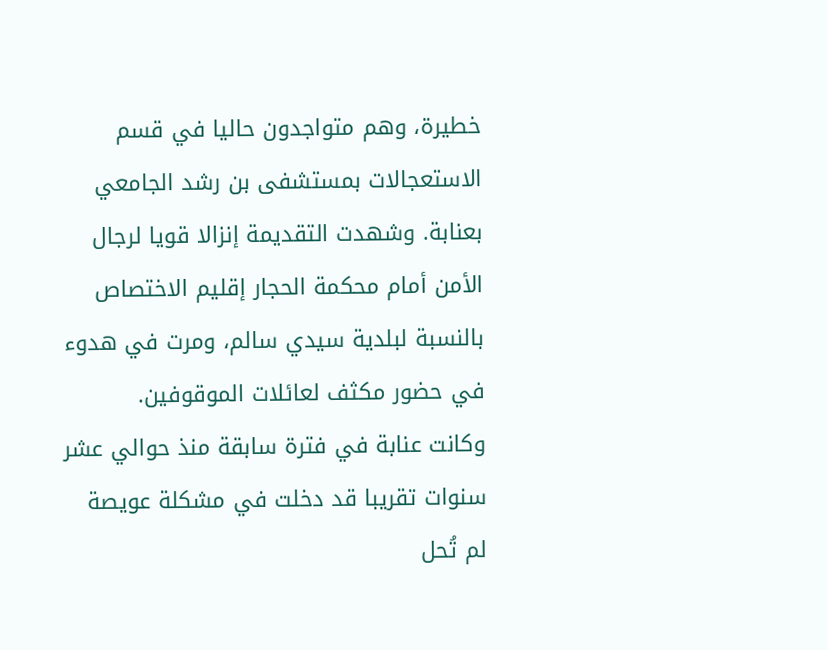خطيرة، وهم متواجدون حاليا في قسم الاستعجالات بمستشفى بن رشد الجامعي بعنابة. وشهدت التقديمة إنزالا قويا لرجال الأمن أمام محكمة الحجار إقليم الاختصاص بالنسبة لبلدية سيدي سالم، ومرت في هدوء في حضور مكثف لعائلات الموقوفين.
وكانت عنابة في فترة سابقة منذ حوالي عشر سنوات تقريبا قد دخلت في مشكلة عويصة لم تُحل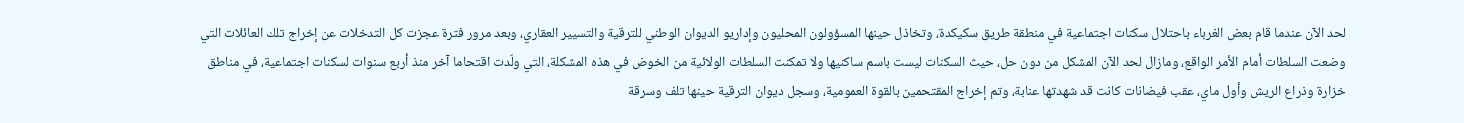لحد الآن عندما قام بعض الغرباء باحتلال سكنات اجتماعية في منطقة طريق سكيكدة، وتخاذل حينها المسؤولون المحليون وإداريو الديوان الوطني للترقية والتسيير العقاري، وبعد مرور فترة عجزت كل التدخلات عن إخراج تلك العائلات التي وضعت السلطات أمام الأمر الواقع، ومازال لحد الآن المشكل من دون حل، حيث السكنات ليست باسم ساكنيها ولا تمكنت السلطات الولائية من الخوض في هذه المشكلة، التي ولّدت اقتحاما آخر منذ أربع سنوات لسكنات اجتماعية، في مناطق خزارة وذراع الريش وأول ماي، عقب فيضانات كانت قد شهدتها عنابة، وتم إخراج المقتحمين بالقوة العمومية، وسجل ديوان الترقية حينها تلف وسرقة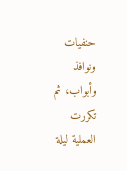حنفيات ونوافذ وأبواب، ثم تكررت العملية ليلة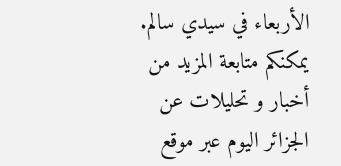الأربعاء في سيدي سالم.
يمكنكم متابعة المزيد من أخبار و تحليلات عن الجزائر اليوم عبر موقع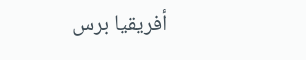أفريقيا برس